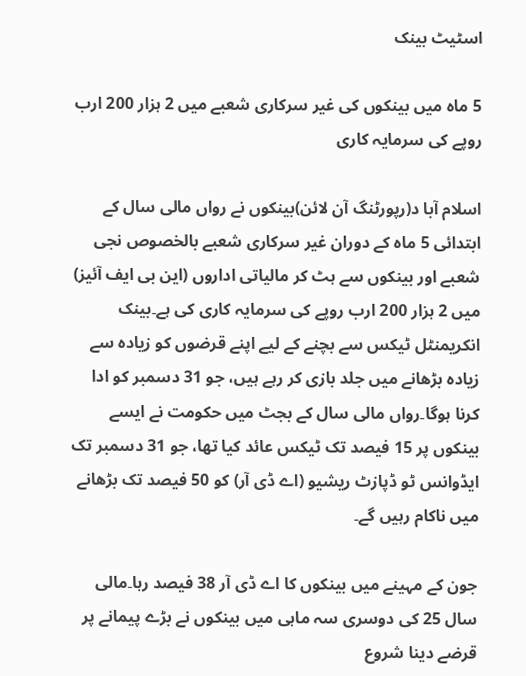اسٹیٹ بینک

5 ماہ میں بینکوں کی غیر سرکاری شعبے میں 2 ہزار 200 ارب روپے کی سرمایہ کاری

اسلام آبا د(رپورٹنگ آن لائن)بینکوں نے رواں مالی سال کے ابتدائی 5 ماہ کے دوران غیر سرکاری شعبے بالخصوص نجی شعبے اور بینکوں سے ہٹ کر مالیاتی اداروں (این بی ایف آئیز) میں 2 ہزار 200 ارب روپے کی سرمایہ کاری کی ہے۔بینک انکریمنٹل ٹیکس سے بچنے کے لیے اپنے قرضوں کو زیادہ سے زیادہ بڑھانے میں جلد بازی کر رہے ہیں، جو 31 دسمبر کو ادا کرنا ہوگا۔رواں مالی سال کے بجٹ میں حکومت نے ایسے بینکوں پر 15 فیصد تک ٹیکس عائد کیا تھا، جو 31 دسمبر تک ایڈوانس ٹو ڈپازٹ ریشیو (اے ڈی آر) کو 50 فیصد تک بڑھانے میں ناکام رہیں گے۔

جون کے مہینے میں بینکوں کا اے ڈی آر 38 فیصد رہا۔مالی سال 25 کی دوسری سہ ماہی میں بینکوں نے بڑے پیمانے پر قرضے دینا شروع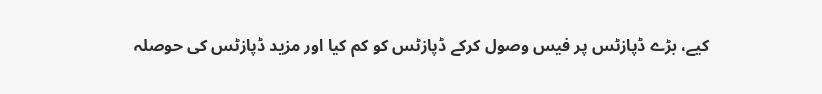کیے، بڑے ڈپازٹس پر فیس وصول کرکے ڈپازٹس کو کم کیا اور مزید ڈپازٹس کی حوصلہ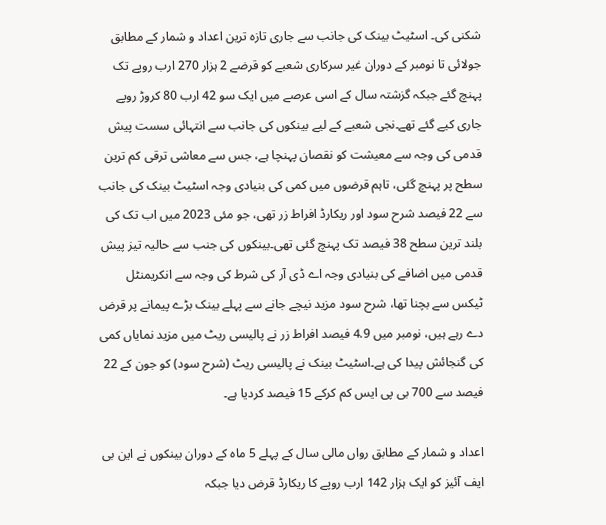شکنی کی۔ اسٹیٹ بینک کی جانب سے جاری تازہ ترین اعداد و شمار کے مطابق جولائی تا نومبر کے دوران غیر سرکاری شعبے کو قرضے 2 ہزار 270 ارب روپے تک پہنچ گئے جبکہ گزشتہ سال کے اسی عرصے میں ایک سو 42 ارب 80 کروڑ روپے جاری کیے گئے تھے۔نجی شعبے کے لیے بینکوں کی جانب سے انتہائی سست پیش قدمی کی وجہ سے معیشت کو نقصان پہنچا ہے، جس سے معاشی ترقی کم ترین سطح پر پہنچ گئی، تاہم قرضوں میں کمی کی بنیادی وجہ اسٹیٹ بینک کی جانب سے 22 فیصد شرح سود اور ریکارڈ افراط زر تھی، جو مئی 2023 میں اب تک کی بلند ترین سطح 38 فیصد تک پہنچ گئی تھی۔بینکوں کی جنب سے حالیہ تیز پیش قدمی میں اضافے کی بنیادی وجہ اے ڈی آر کی شرط کی وجہ سے انکریمنٹل ٹیکس سے بچنا تھا، شرح سود مزید نیچے جانے سے پہلے بینک بڑے پیمانے پر قرض دے رہے ہیں، نومبر میں 4.9 فیصد افراط زر نے پالیسی ریٹ میں مزید نمایاں کمی کی گنجائش پیدا کی ہے۔اسٹیٹ بینک نے پالیسی ریٹ (شرح سود) کو جون کے 22 فیصد سے 700 بی پی ایس کم کرکے 15 فیصد کردیا ہے۔

اعداد و شمار کے مطابق رواں مالی سال کے پہلے 5 ماہ کے دوران بینکوں نے این بی ایف آئیز کو ایک ہزار 142 ارب روپے کا ریکارڈ قرض دیا جبکہ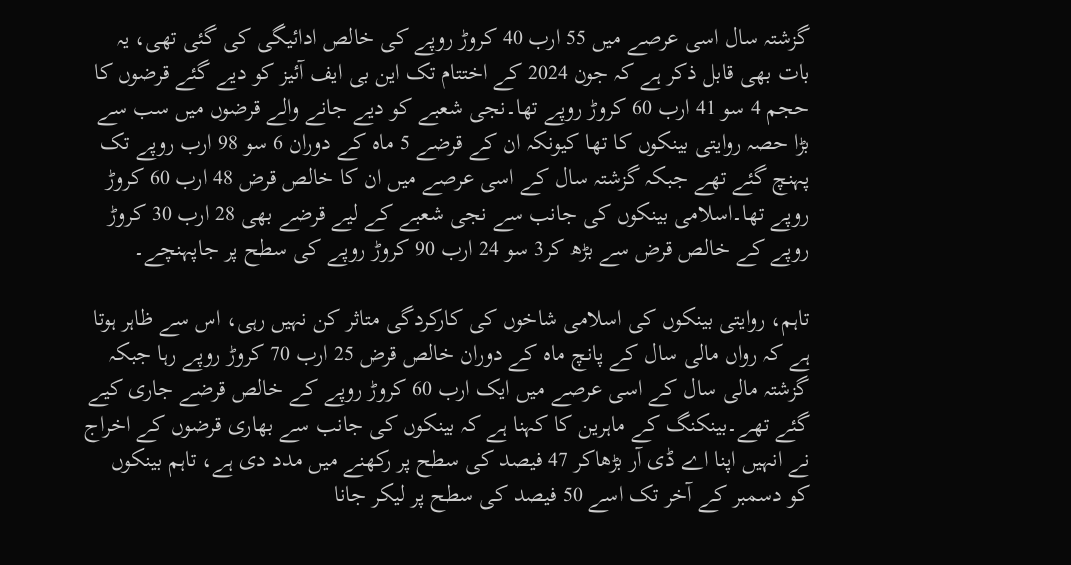گزشتہ سال اسی عرصے میں 55 ارب 40 کروڑ روپے کی خالص ادائیگی کی گئی تھی، یہ بات بھی قابل ذکر ہے کہ جون 2024 کے اختتام تک این بی ایف آئیز کو دیے گئے قرضوں کا حجم 4 سو 41 ارب 60 کروڑ روپے تھا۔نجی شعبے کو دیے جانے والے قرضوں میں سب سے بڑا حصہ روایتی بینکوں کا تھا کیونکہ ان کے قرضے 5 ماہ کے دوران 6 سو 98 ارب روپے تک پہنچ گئے تھے جبکہ گزشتہ سال کے اسی عرصے میں ان کا خالص قرض 48 ارب 60 کروڑ روپے تھا۔اسلامی بینکوں کی جانب سے نجی شعبے کے لیے قرضے بھی 28 ارب 30 کروڑ روپے کے خالص قرض سے بڑھ کر3 سو 24 ارب 90 کروڑ روپے کی سطح پر جاپہنچے۔

تاہم، روایتی بینکوں کی اسلامی شاخوں کی کارکردگی متاثر کن نہیں رہی، اس سے ظاہر ہوتا ہے کہ رواں مالی سال کے پانچ ماہ کے دوران خالص قرض 25 ارب 70 کروڑ روپے رہا جبکہ گزشتہ مالی سال کے اسی عرصے میں ایک ارب 60 کروڑ روپے کے خالص قرضے جاری کیے گئے تھے۔بینکنگ کے ماہرین کا کہنا ہے کہ بینکوں کی جانب سے بھاری قرضوں کے اخراج نے انہیں اپنا اے ڈی آر بڑھاکر 47 فیصد کی سطح پر رکھنے میں مدد دی ہے، تاہم بینکوں کو دسمبر کے آخر تک اسے 50 فیصد کی سطح پر لیکر جانا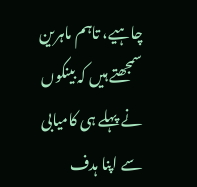چاہیے، تاہم ماہرین سمجھتے ہیں کہ بینکوں نے پہلے ہی کامیابی سے اپنا ہدف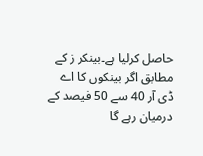حاصل کرلیا ہے۔بینکر ز کے مطابق اگر بینکوں کا اے ڈی آر 40 سے 50 فیصد کے درمیان رہے گا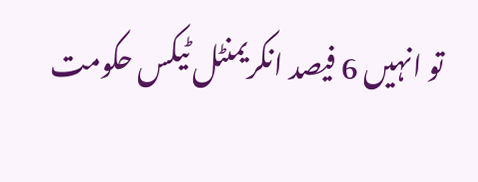تو انہیں 6 فیصد انکریمنٹل ٹیکس حکومت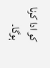کو ادا کرنا ہوگا۔